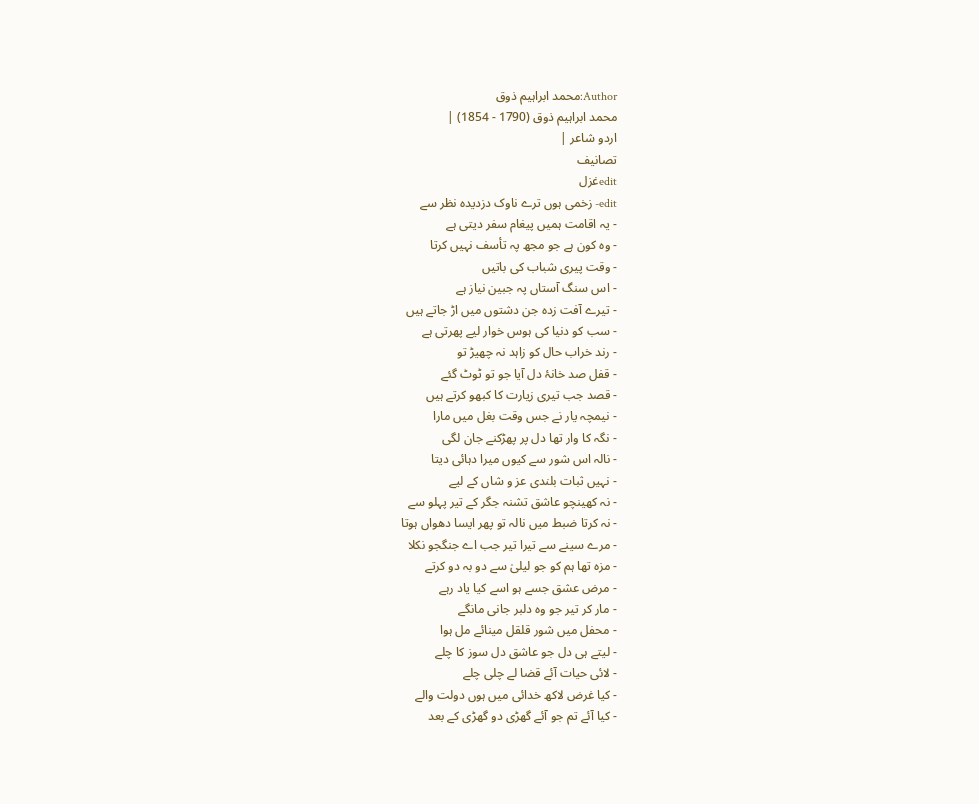Author:محمد ابراہیم ذوق
محمد ابراہیم ذوق (1790 - 1854) |
اردو شاعر |
تصانیف
editغزل
edit- زخمی ہوں ترے ناوک دزدیدہ نظر سے
- یہ اقامت ہمیں پیغام سفر دیتی ہے
- وہ کون ہے جو مجھ پہ تأسف نہیں کرتا
- وقت پیری شباب کی باتیں
- اس سنگ آستاں پہ جبین نیاز ہے
- تیرے آفت زدہ جن دشتوں میں اڑ جاتے ہیں
- سب کو دنیا کی ہوس خوار لیے پھرتی ہے
- رند خراب حال کو زاہد نہ چھیڑ تو
- قفل صد خانۂ دل آیا جو تو ٹوٹ گئے
- قصد جب تیری زیارت کا کبھو کرتے ہیں
- نیمچہ یار نے جس وقت بغل میں مارا
- نگہ کا وار تھا دل پر پھڑکنے جان لگی
- نالہ اس شور سے کیوں میرا دہائی دیتا
- نہیں ثبات بلندی عز و شاں کے لیے
- نہ کھینچو عاشق تشنہ جگر کے تیر پہلو سے
- نہ کرتا ضبط میں نالہ تو پھر ایسا دھواں ہوتا
- مرے سینے سے تیرا تیر جب اے جنگجو نکلا
- مزہ تھا ہم کو جو لیلیٰ سے دو بہ دو کرتے
- مرض عشق جسے ہو اسے کیا یاد رہے
- مار کر تیر جو وہ دلبر جانی مانگے
- محفل میں شور قلقل مینائے مل ہوا
- لیتے ہی دل جو عاشق دل سوز کا چلے
- لائی حیات آئے قضا لے چلی چلے
- کیا غرض لاکھ خدائی میں ہوں دولت والے
- کیا آئے تم جو آئے گھڑی دو گھڑی کے بعد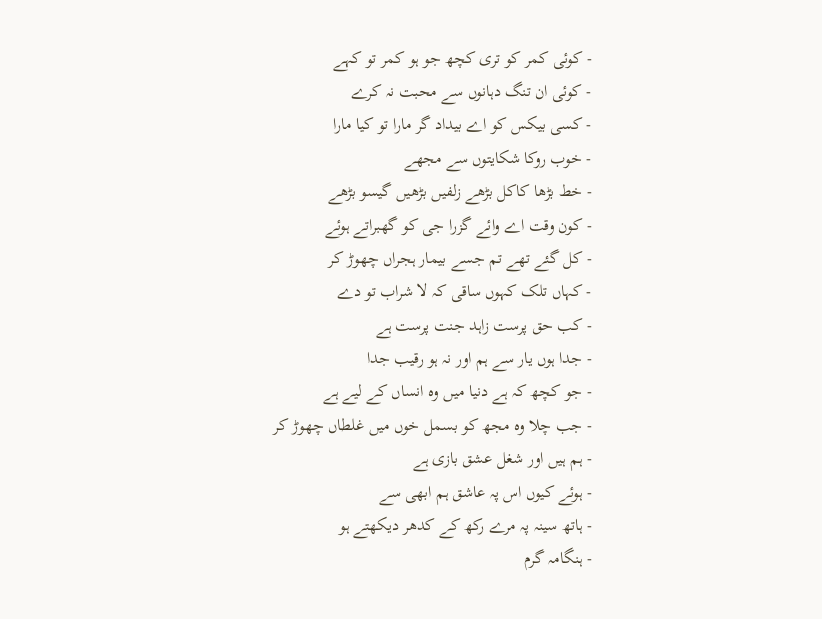- کوئی کمر کو تری کچھ جو ہو کمر تو کہے
- کوئی ان تنگ دہانوں سے محبت نہ کرے
- کسی بیکس کو اے بیداد گر مارا تو کیا مارا
- خوب روکا شکایتوں سے مجھے
- خط بڑھا کاکل بڑھے زلفیں بڑھیں گیسو بڑھے
- کون وقت اے وائے گزرا جی کو گھبراتے ہوئے
- کل گئے تھے تم جسے بیمار ہجراں چھوڑ کر
- کہاں تلک کہوں ساقی کہ لا شراب تو دے
- کب حق پرست زاہد جنت پرست ہے
- جدا ہوں یار سے ہم اور نہ ہو رقیب جدا
- جو کچھ کہ ہے دنیا میں وہ انساں کے لیے ہے
- جب چلا وہ مجھ کو بسمل خوں میں غلطاں چھوڑ کر
- ہم ہیں اور شغل عشق بازی ہے
- ہوئے کیوں اس پہ عاشق ہم ابھی سے
- ہاتھ سینہ پہ مرے رکھ کے کدھر دیکھتے ہو
- ہنگامہ گرم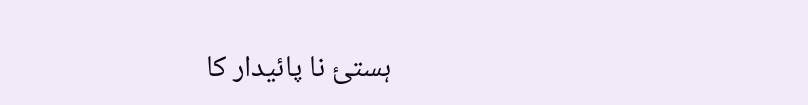ہستئ نا پائیدار کا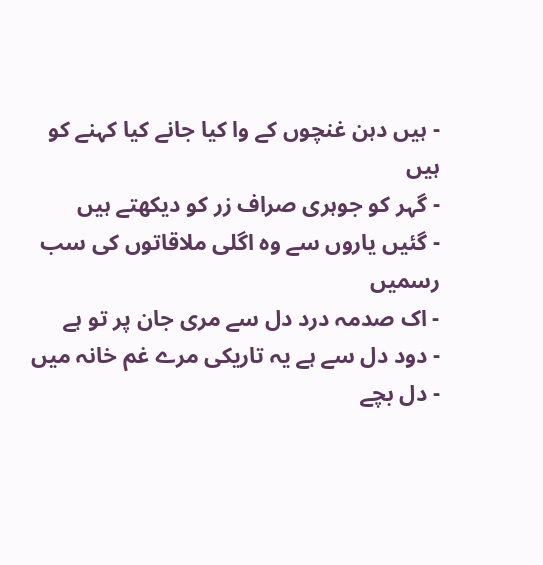- ہیں دہن غنچوں کے وا کیا جانے کیا کہنے کو ہیں
- گہر کو جوہری صراف زر کو دیکھتے ہیں
- گئیں یاروں سے وہ اگلی ملاقاتوں کی سب رسمیں
- اک صدمہ درد دل سے مری جان پر تو ہے
- دود دل سے ہے یہ تاریکی مرے غم خانہ میں
- دل بچے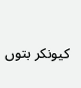کیونکر بتوں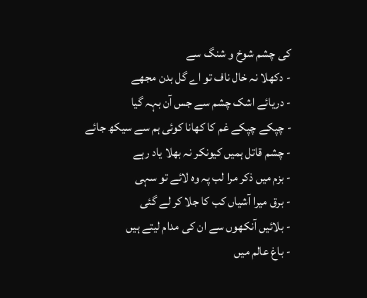کی چشم شوخ و شنگ سے
- دکھلا نہ خال ناف تو اے گل بدن مجھے
- دریائے اشک چشم سے جس آن بہہ گیا
- چپکے چپکے غم کا کھانا کوئی ہم سے سیکھ جائے
- چشم قاتل ہمیں کیونکر نہ بھلا یاد رہے
- بزم میں ذکر مرا لب پہ وہ لائے تو سہی
- برق میرا آشیاں کب کا جلا کر لے گئی
- بلائیں آنکھوں سے ان کی مدام لیتے ہیں
- باغ عالم میں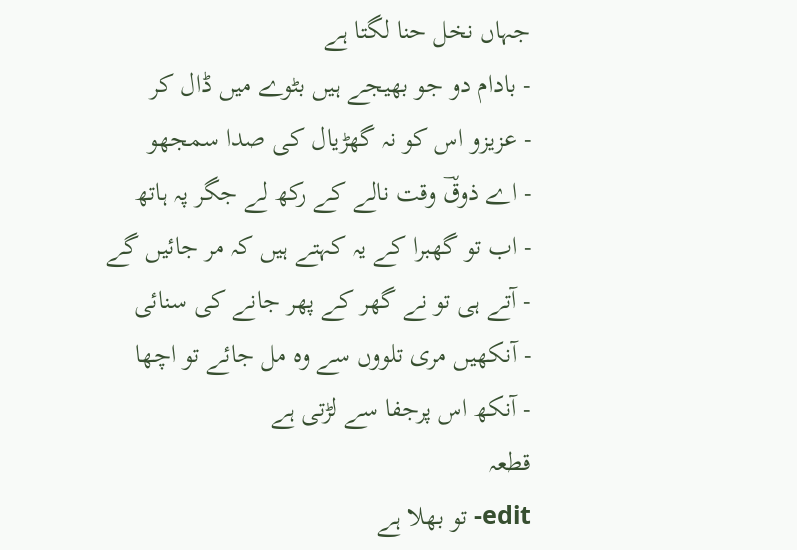جہاں نخل حنا لگتا ہے
- بادام دو جو بھیجے ہیں بٹوے میں ڈال کر
- عزیزو اس کو نہ گھڑیال کی صدا سمجھو
- اے ذوقؔ وقت نالے کے رکھ لے جگر پہ ہاتھ
- اب تو گھبرا کے یہ کہتے ہیں کہ مر جائیں گے
- آتے ہی تو نے گھر کے پھر جانے کی سنائی
- آنکھیں مری تلووں سے وہ مل جائے تو اچھا
- آنکھ اس پرجفا سے لڑتی ہے
قطعہ
edit- تو بھلا ہے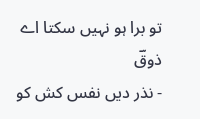تو برا ہو نہیں سکتا اے ذوقؔ
- نذر دیں نفس کش کو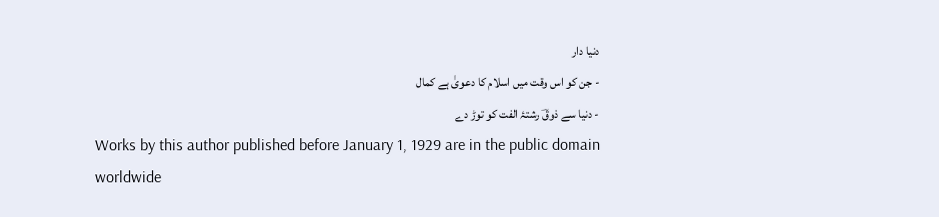دنیا دار
- جن کو اس وقت میں اسلام کا دعویٰ ہے کمال
- دنیا سے ذوقؔ رشتۂ الفت کو توڑ دے
Works by this author published before January 1, 1929 are in the public domain worldwide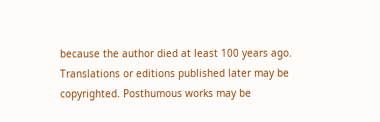because the author died at least 100 years ago. Translations or editions published later may be copyrighted. Posthumous works may be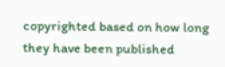copyrighted based on how long they have been published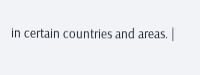in certain countries and areas. |